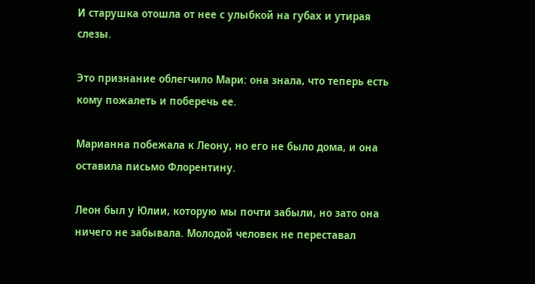И старушка отошла от нее с улыбкой на губах и утирая слезы.

Это признание облегчило Мари: она знала, что теперь есть кому пожалеть и поберечь ее.

Марианна побежала к Леону, но его не было дома, и она оставила письмо Флорентину.

Леон был у Юлии, которую мы почти забыли, но зато она ничего не забывала. Молодой человек не переставал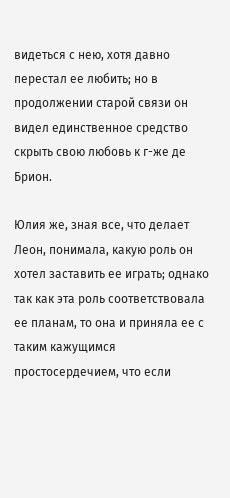видеться с нею, хотя давно перестал ее любить; но в продолжении старой связи он видел единственное средство скрыть свою любовь к г-же де Брион.

Юлия же, зная все, что делает Леон, понимала, какую роль он хотел заставить ее играть; однако так как эта роль соответствовала ее планам, то она и приняла ее с таким кажущимся простосердечием, что если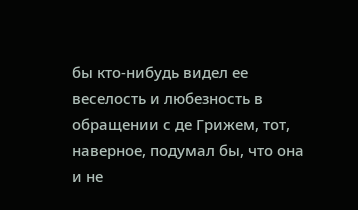бы кто-нибудь видел ее веселость и любезность в обращении с де Грижем, тот, наверное, подумал бы, что она и не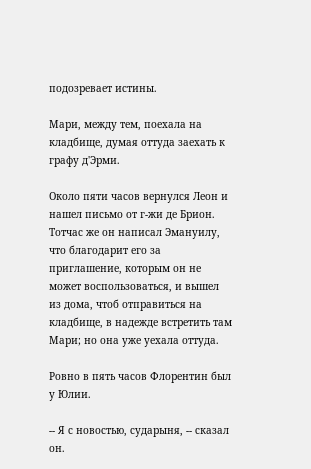подозревает истины.

Мари, между тем, поехала на кладбище, думая оттуда заехать к графу д'Эрми.

Около пяти часов вернулся Леон и нашел письмо от г-жи де Брион. Тотчас же он написал Эмануилу, что благодарит его за приглашение, которым он не может воспользоваться, и вышел из дома, чтоб отправиться на кладбище, в надежде встретить там Мари; но она уже уехала оттуда.

Ровно в пять часов Флорентин был у Юлии.

-- Я с новостью, сударыня, -- сказал он.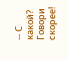-- С какой? Говори скорее!